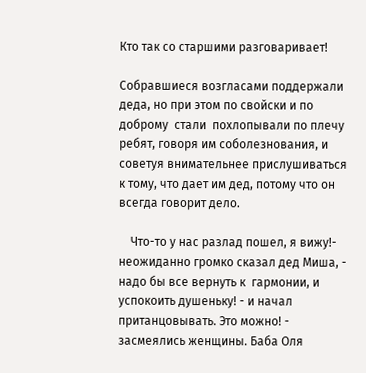Кто так со старшими разговаривает!

Собравшиеся возгласами поддержали  деда, но при этом по свойски и по доброму  стали  похлопывали по плечу ребят, говоря им соболезнования, и советуя внимательнее прислушиваться к тому, что дает им дед, потому что он всегда говорит дело.

    Что-то у нас разлад пошел, я вижу!- неожиданно громко сказал дед Миша, - надо бы все вернуть к  гармонии, и успокоить душеньку! - и начал пританцовывать. Это можно! - засмеялись женщины. Баба Оля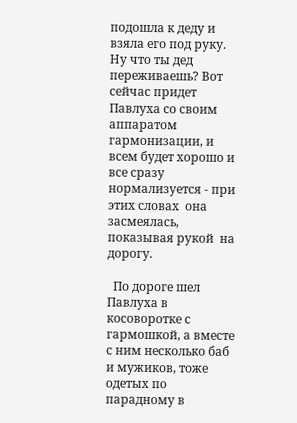подошла к деду и взяла его под руку. Ну что ты дед переживаешь? Вот сейчас придет Павлуха со своим аппаратом  гармонизации, и всем будет хорошо и все сразу нормализуется - при этих словах  она засмеялась, показывая рукой  на дорогу.

  По дороге шел Павлуха в косоворотке с гармошкой, а вместе с ним несколько баб и мужиков, тоже одетых по парадному в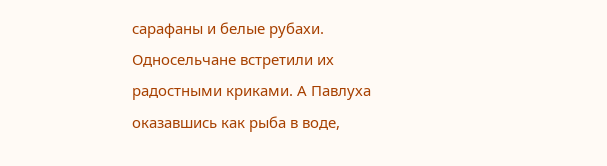сарафаны и белые рубахи. Односельчане встретили их радостными криками. А Павлуха оказавшись как рыба в воде,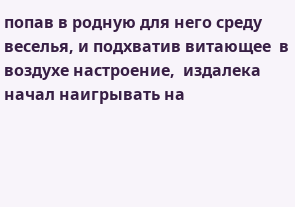попав в родную для него среду веселья, и подхватив витающее  в воздухе настроение,  издалека начал наигрывать на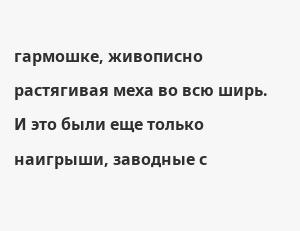гармошке, живописно растягивая меха во всю ширь. И это были еще только наигрыши, заводные с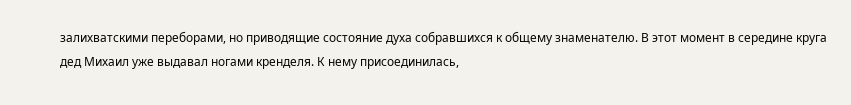залихватскими переборами, но приводящие состояние духа собравшихся к общему знаменателю. В этот момент в середине круга дед Михаил уже выдавал ногами кренделя. К нему присоединилась,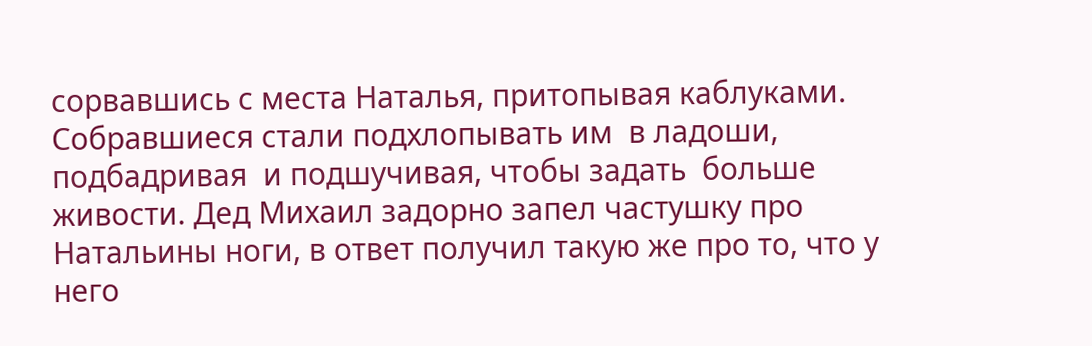сорвавшись с места Наталья, притопывая каблуками.  Собравшиеся стали подхлопывать им  в ладоши, подбадривая  и подшучивая, чтобы задать  больше живости. Дед Михаил задорно запел частушку про Натальины ноги, в ответ получил такую же про то, что у него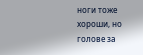ноги тоже хороши, но голове за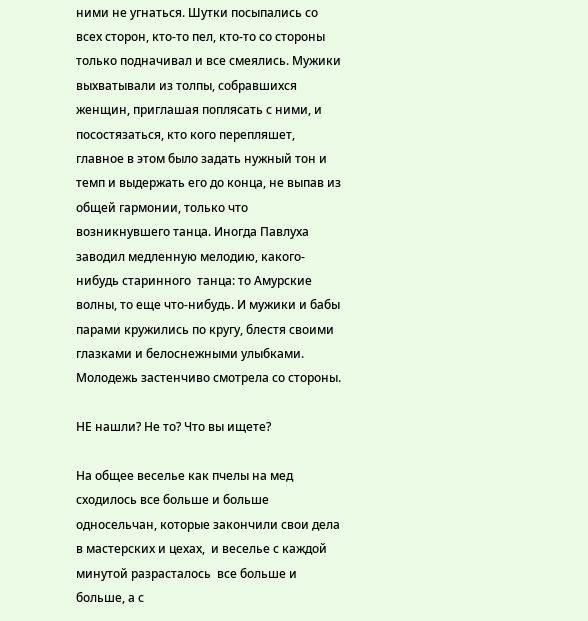ними не угнаться. Шутки посыпались со всех сторон, кто-то пел, кто-то со стороны только подначивал и все смеялись. Мужики выхватывали из толпы, собравшихся женщин, приглашая поплясать с ними, и посостязаться, кто кого перепляшет, главное в этом было задать нужный тон и темп и выдержать его до конца, не выпав из общей гармонии, только что возникнувшего танца. Иногда Павлуха заводил медленную мелодию, какого-нибудь старинного  танца: то Амурские волны, то еще что-нибудь. И мужики и бабы парами кружились по кругу, блестя своими глазками и белоснежными улыбками. Молодежь застенчиво смотрела со стороны.

НЕ нашли? Не то? Что вы ищете?

На общее веселье как пчелы на мед сходилось все больше и больше односельчан, которые закончили свои дела в мастерских и цехах,  и веселье с каждой минутой разрасталось  все больше и больше, а с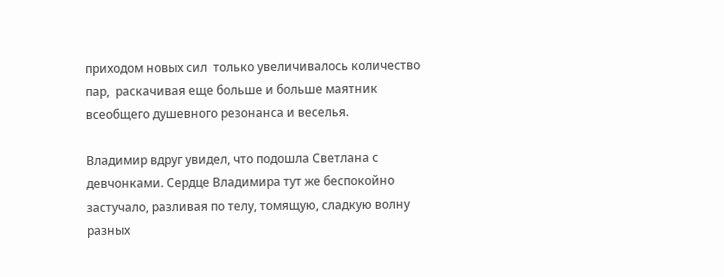приходом новых сил  только увеличивалось количество пар,  раскачивая еще больше и больше маятник всеобщего душевного резонанса и веселья.

Владимир вдруг увидел, что подошла Светлана с девчонками. Сердце Владимира тут же беспокойно застучало, разливая по телу, томящую, сладкую волну разных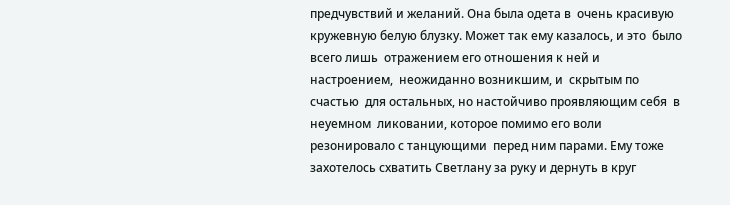предчувствий и желаний. Она была одета в  очень красивую кружевную белую блузку. Может так ему казалось, и это  было всего лишь  отражением его отношения к ней и настроением,  неожиданно возникшим, и  скрытым по счастью  для остальных, но настойчиво проявляющим себя  в неуемном  ликовании, которое помимо его воли  резонировало с танцующими  перед ним парами. Ему тоже захотелось схватить Светлану за руку и дернуть в круг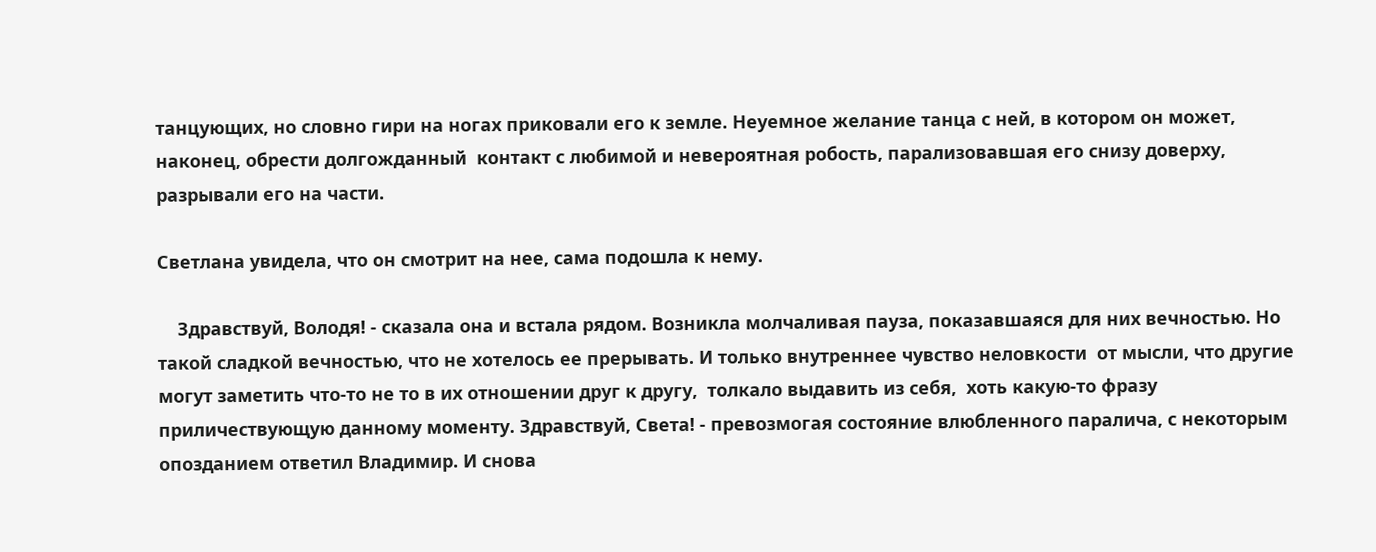танцующих, но словно гири на ногах приковали его к земле. Неуемное желание танца с ней, в котором он может, наконец, обрести долгожданный  контакт с любимой и невероятная робость, парализовавшая его снизу доверху, разрывали его на части.

Светлана увидела, что он смотрит на нее, сама подошла к нему.

    Здравствуй, Володя! - сказала она и встала рядом. Возникла молчаливая пауза, показавшаяся для них вечностью. Но такой сладкой вечностью, что не хотелось ее прерывать. И только внутреннее чувство неловкости  от мысли, что другие могут заметить что-то не то в их отношении друг к другу,  толкало выдавить из себя,  хоть какую-то фразу приличествующую данному моменту. Здравствуй, Света! - превозмогая состояние влюбленного паралича, с некоторым опозданием ответил Владимир. И снова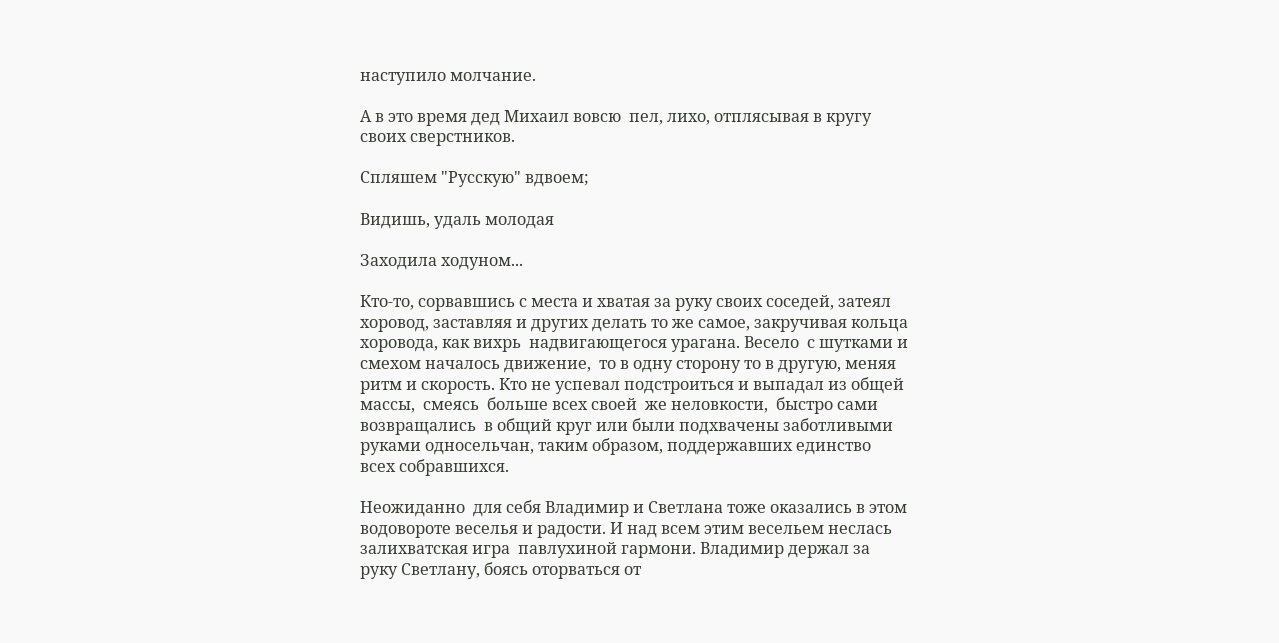наступило молчание.

А в это время дед Михаил вовсю  пел, лихо, отплясывая в кругу своих сверстников.

Спляшем "Русскую" вдвоем;

Видишь, удаль молодая

Заходила ходуном...

Кто-то, сорвавшись с места и хватая за руку своих соседей, затеял хоровод, заставляя и других делать то же самое, закручивая кольца хоровода, как вихрь  надвигающегося урагана. Весело  с шутками и смехом началось движение,  то в одну сторону то в другую, меняя ритм и скорость. Кто не успевал подстроиться и выпадал из общей массы,  смеясь  больше всех своей  же неловкости,  быстро сами возвращались  в общий круг или были подхвачены заботливыми руками односельчан, таким образом, поддержавших единство  всех собравшихся.

Неожиданно  для себя Владимир и Светлана тоже оказались в этом водовороте веселья и радости. И над всем этим весельем неслась залихватская игра  павлухиной гармони. Владимир держал за руку Светлану, боясь оторваться от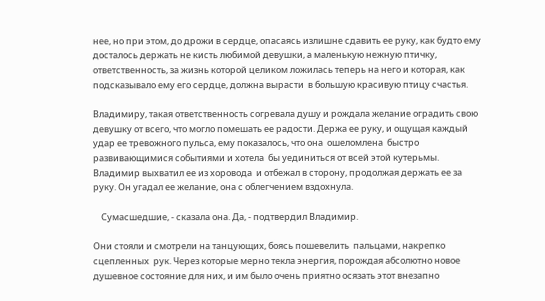нее, но при этом, до дрожи в сердце, опасаясь излишне сдавить ее руку, как будто ему досталось держать не кисть любимой девушки, а маленькую нежную птичку, ответственность, за жизнь которой целиком ложилась теперь на него и которая, как подсказывало ему его сердце, должна вырасти  в большую красивую птицу счастья.

Владимиру, такая ответственность согревала душу и рождала желание оградить свою девушку от всего, что могло помешать ее радости. Держа ее руку, и ощущая каждый удар ее тревожного пульса, ему показалось, что она  ошеломлена  быстро развивающимися событиями и хотела  бы уединиться от всей этой кутерьмы. Владимир выхватил ее из хоровода  и отбежал в сторону, продолжая держать ее за руку. Он угадал ее желание, она с облегчением вздохнула.

    Сумасшедшие, - сказала она. Да, - подтвердил Владимир.

Они стояли и смотрели на танцующих, боясь пошевелить  пальцами, накрепко сцепленных  рук. Через которые мерно текла энергия, порождая абсолютно новое душевное состояние для них, и им было очень приятно осязать этот внезапно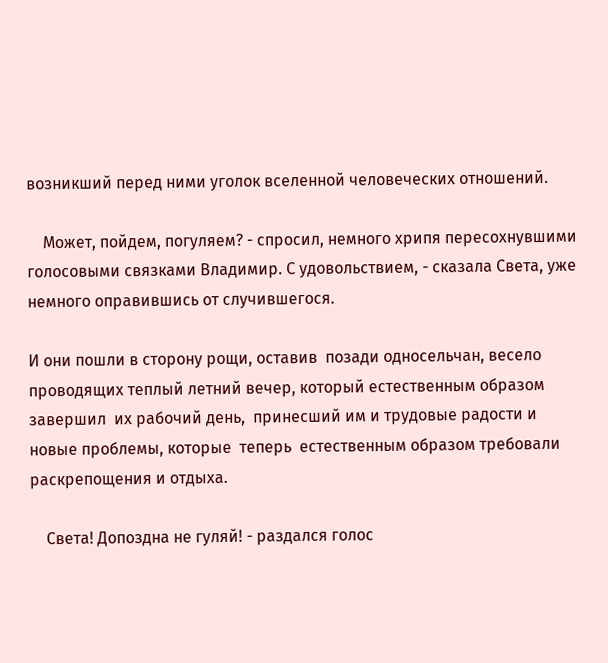возникший перед ними уголок вселенной человеческих отношений.

    Может, пойдем, погуляем? - спросил, немного хрипя пересохнувшими  голосовыми связками Владимир. С удовольствием, - сказала Света, уже немного оправившись от случившегося.

И они пошли в сторону рощи, оставив  позади односельчан, весело проводящих теплый летний вечер, который естественным образом завершил  их рабочий день,  принесший им и трудовые радости и новые проблемы, которые  теперь  естественным образом требовали раскрепощения и отдыха.

    Света! Допоздна не гуляй! - раздался голос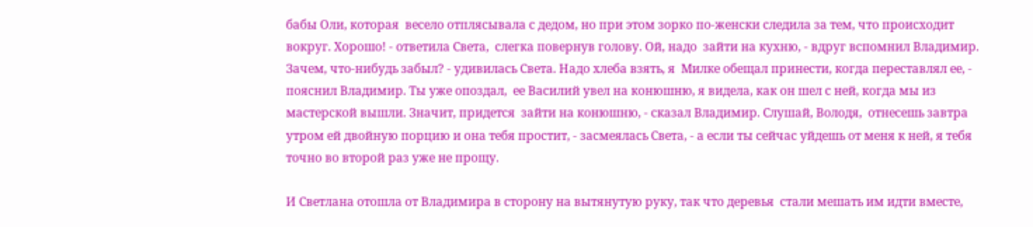бабы Оли, которая  весело отплясывала с дедом, но при этом зорко по-женски следила за тем, что происходит вокруг. Хорошо! - ответила Света,  слегка повернув голову. Ой, надо  зайти на кухню, - вдруг вспомнил Владимир. Зачем, что-нибудь забыл? - удивилась Света. Надо хлеба взять, я  Милке обещал принести, когда переставлял ее, - пояснил Владимир. Ты уже опоздал,  ее Василий увел на конюшню, я видела, как он шел с ней, когда мы из мастерской вышли. Значит, придется  зайти на конюшню, - сказал Владимир. Слушай, Володя,  отнесешь завтра утром ей двойную порцию и она тебя простит, - засмеялась Света, - а если ты сейчас уйдешь от меня к ней, я тебя точно во второй раз уже не прощу.

И Светлана отошла от Владимира в сторону на вытянутую руку, так что деревья  стали мешать им идти вместе,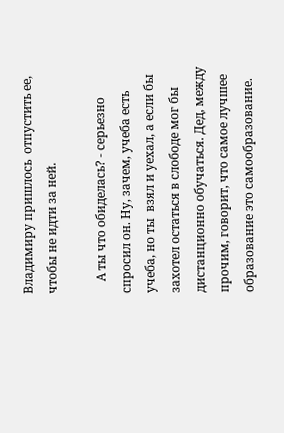Владимиру пришлось  отпустить ее, чтобы не идти за ней.

    А ты что обиделась? - серьезно спросил он. Ну, зачем, учеба есть учеба, но ты  взял и уехал, а если бы захотел остаться в слободе мог бы  дистанционно обучаться. Дед, между прочим, говорит, что самое лучшее образование это самообразование.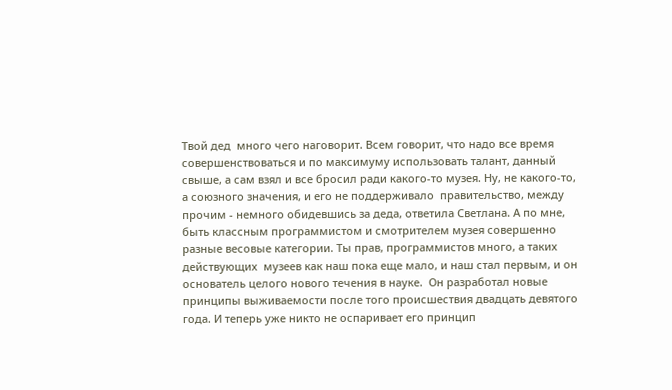Твой дед  много чего наговорит. Всем говорит, что надо все время совершенствоваться и по максимуму использовать талант, данный свыше, а сам взял и все бросил ради какого-то музея. Ну, не какого-то, а союзного значения, и его не поддерживало  правительство, между прочим - немного обидевшись за деда, ответила Светлана. А по мне, быть классным программистом и смотрителем музея совершенно разные весовые категории. Ты прав, программистов много, а таких действующих  музеев как наш пока еще мало, и наш стал первым, и он основатель целого нового течения в науке.  Он разработал новые принципы выживаемости после того происшествия двадцать девятого года. И теперь уже никто не оспаривает его принцип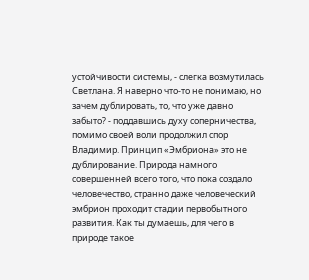устойчивости системы, - слегка возмутилась Светлана. Я наверно что-то не понимаю, но зачем дублировать, то, что уже давно забыто? - поддавшись духу соперничества, помимо своей воли продолжил спор Владимир. Принцип «Эмбриона» это не дублирование. Природа намного совершенней всего того, что пока создало человечество, странно даже человеческий эмбрион проходит стадии первобытного развития. Как ты думаешь, для чего в природе такое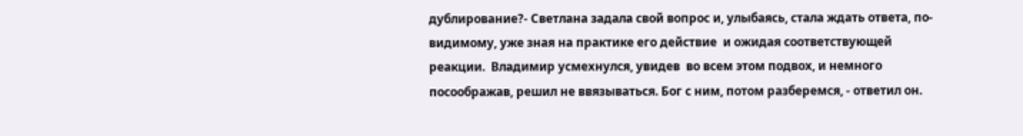дублирование?- Светлана задала свой вопрос и, улыбаясь, стала ждать ответа, по-видимому, уже зная на практике его действие  и ожидая соответствующей реакции.  Владимир усмехнулся, увидев  во всем этом подвох, и немного посоображав, решил не ввязываться. Бог с ним, потом разберемся, - ответил он.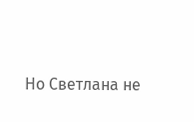Но Светлана не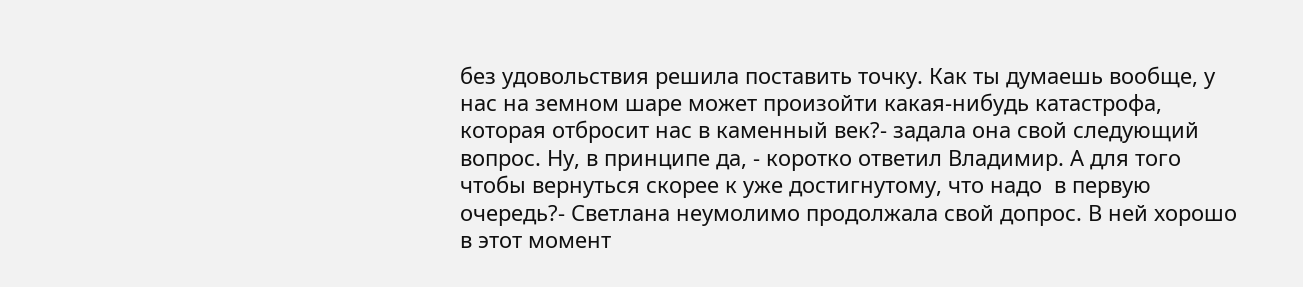без удовольствия решила поставить точку. Как ты думаешь вообще, у нас на земном шаре может произойти какая-нибудь катастрофа, которая отбросит нас в каменный век?- задала она свой следующий вопрос. Ну, в принципе да, - коротко ответил Владимир. А для того чтобы вернуться скорее к уже достигнутому, что надо  в первую очередь?- Светлана неумолимо продолжала свой допрос. В ней хорошо в этот момент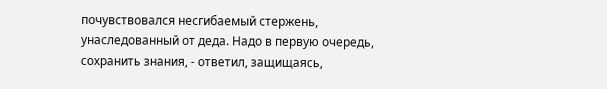почувствовался несгибаемый стержень, унаследованный от деда. Надо в первую очередь, сохранить знания, - ответил, защищаясь,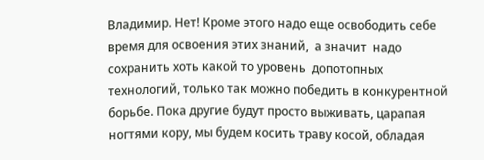Владимир. Нет! Кроме этого надо еще освободить себе  время для освоения этих знаний,  а значит  надо сохранить хоть какой то уровень  допотопных технологий, только так можно победить в конкурентной борьбе. Пока другие будут просто выживать, царапая ногтями кору, мы будем косить траву косой, обладая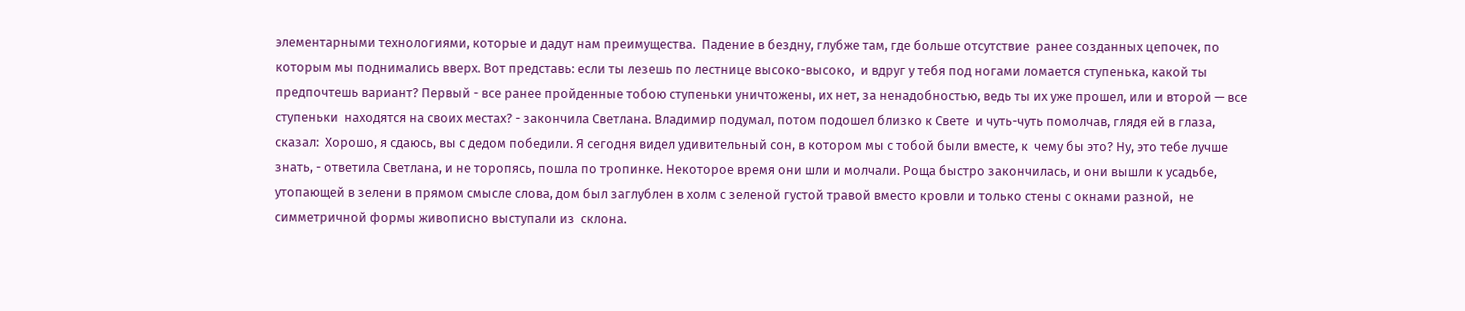элементарными технологиями, которые и дадут нам преимущества.  Падение в бездну, глубже там, где больше отсутствие  ранее созданных цепочек, по которым мы поднимались вверх. Вот представь: если ты лезешь по лестнице высоко-высоко,  и вдруг у тебя под ногами ломается ступенька, какой ты предпочтешь вариант? Первый - все ранее пройденные тобою ступеньки уничтожены, их нет, за ненадобностью, ведь ты их уже прошел, или и второй — все ступеньки  находятся на своих местах? - закончила Светлана. Владимир подумал, потом подошел близко к Свете  и чуть-чуть помолчав, глядя ей в глаза, сказал:  Хорошо, я сдаюсь, вы с дедом победили. Я сегодня видел удивительный сон, в котором мы с тобой были вместе, к  чему бы это? Ну, это тебе лучше знать, - ответила Светлана, и не торопясь, пошла по тропинке. Некоторое время они шли и молчали. Роща быстро закончилась, и они вышли к усадьбе, утопающей в зелени в прямом смысле слова, дом был заглублен в холм с зеленой густой травой вместо кровли и только стены с окнами разной,  не симметричной формы живописно выступали из  склона.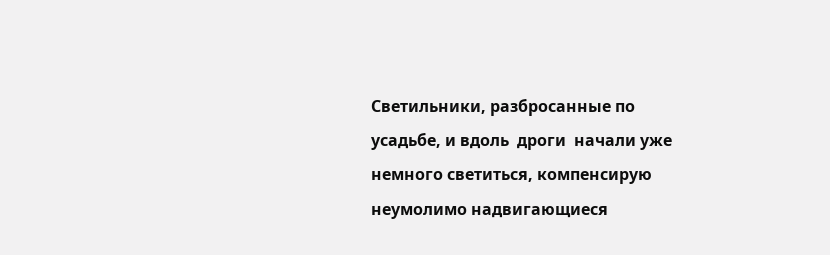Светильники, разбросанные по усадьбе, и вдоль  дроги  начали уже немного светиться, компенсирую неумолимо надвигающиеся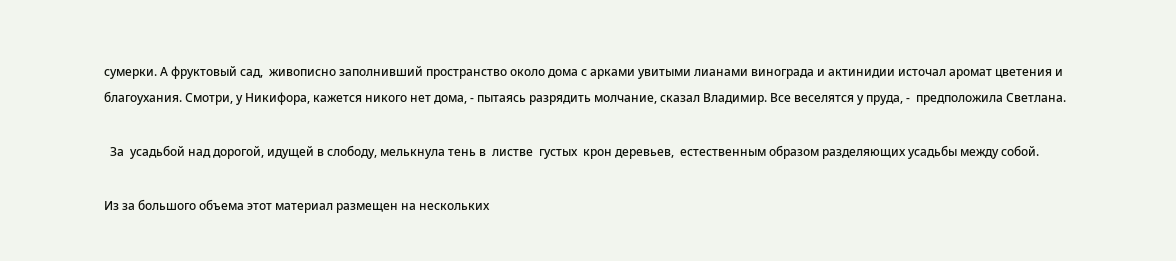сумерки. А фруктовый сад,  живописно заполнивший пространство около дома с арками увитыми лианами винограда и актинидии источал аромат цветения и благоухания. Смотри, у Никифора, кажется никого нет дома, - пытаясь разрядить молчание, сказал Владимир. Все веселятся у пруда, -  предположила Светлана.

  За  усадьбой над дорогой, идущей в слободу, мелькнула тень в  листве  густых  крон деревьев,  естественным образом разделяющих усадьбы между собой.

Из за большого объема этот материал размещен на нескольких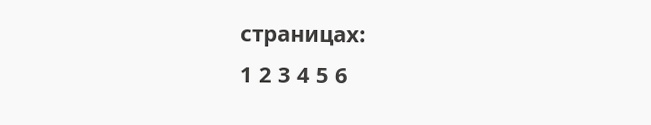страницах:
1 2 3 4 5 6